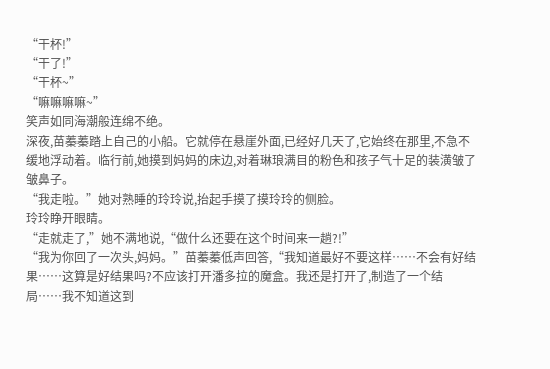“干杯!”
“干了!”
“干杯~”
“嘛嘛嘛嘛~”
笑声如同海潮般连绵不绝。
深夜,苗蓁蓁踏上自己的小船。它就停在悬崖外面,已经好几天了,它始终在那里,不急不缓地浮动着。临行前,她摸到妈妈的床边,对着琳琅满目的粉色和孩子气十足的装潢皱了皱鼻子。
“我走啦。”她对熟睡的玲玲说,抬起手摸了摸玲玲的侧脸。
玲玲睁开眼睛。
“走就走了,”她不满地说,“做什么还要在这个时间来一趟?!”
“我为你回了一次头,妈妈。”苗蓁蓁低声回答,“我知道最好不要这样……不会有好结果……这算是好结果吗?不应该打开潘多拉的魔盒。我还是打开了,制造了一个结局……我不知道这到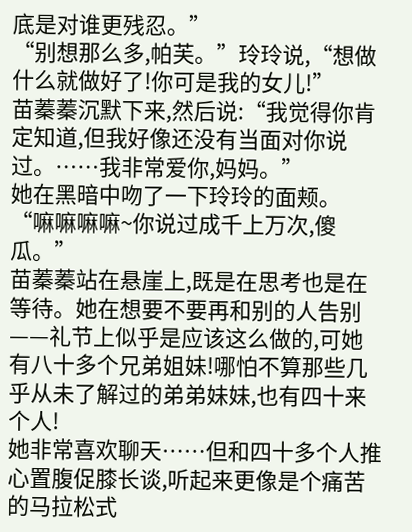底是对谁更残忍。”
“别想那么多,帕芙。”玲玲说,“想做什么就做好了!你可是我的女儿!”
苗蓁蓁沉默下来,然后说:“我觉得你肯定知道,但我好像还没有当面对你说过。……我非常爱你,妈妈。”
她在黑暗中吻了一下玲玲的面颊。
“嘛嘛嘛嘛~你说过成千上万次,傻瓜。”
苗蓁蓁站在悬崖上,既是在思考也是在等待。她在想要不要再和别的人告别——礼节上似乎是应该这么做的,可她有八十多个兄弟姐妹!哪怕不算那些几乎从未了解过的弟弟妹妹,也有四十来个人!
她非常喜欢聊天……但和四十多个人推心置腹促膝长谈,听起来更像是个痛苦的马拉松式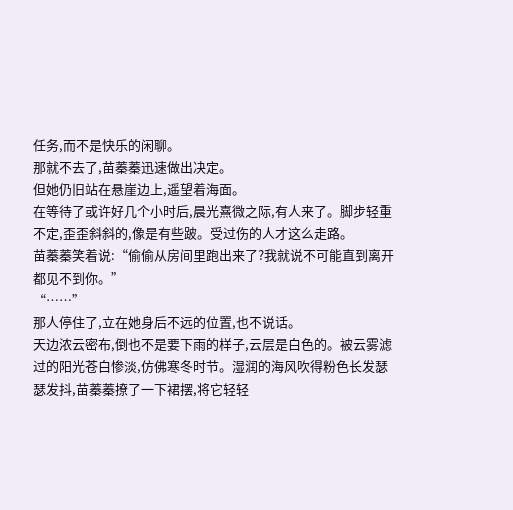任务,而不是快乐的闲聊。
那就不去了,苗蓁蓁迅速做出决定。
但她仍旧站在悬崖边上,遥望着海面。
在等待了或许好几个小时后,晨光熹微之际,有人来了。脚步轻重不定,歪歪斜斜的,像是有些跛。受过伤的人才这么走路。
苗蓁蓁笑着说:“偷偷从房间里跑出来了?我就说不可能直到离开都见不到你。”
“……”
那人停住了,立在她身后不远的位置,也不说话。
天边浓云密布,倒也不是要下雨的样子,云层是白色的。被云雾滤过的阳光苍白惨淡,仿佛寒冬时节。湿润的海风吹得粉色长发瑟瑟发抖,苗蓁蓁撩了一下裙摆,将它轻轻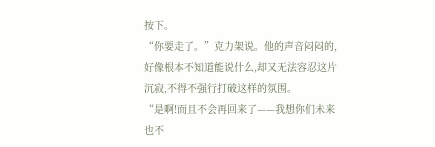按下。
“你要走了。”克力架说。他的声音闷闷的,好像根本不知道能说什么,却又无法容忍这片沉寂,不得不强行打破这样的氛围。
“是啊!而且不会再回来了——我想你们未来也不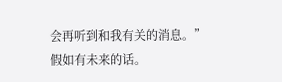会再听到和我有关的消息。”
假如有未来的话。